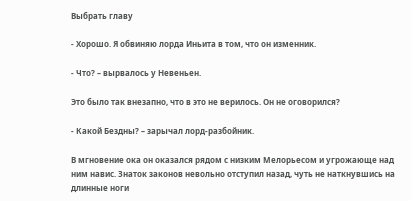Выбрать главу

- Хорошо. Я обвиняю лорда Иньита в том, что он изменник.

- Что? – вырвалось у Невеньен.

Это было так внезапно, что в это не верилось. Он не оговорился?

- Какой Бездны? – зарычал лорд-разбойник.

В мгновение ока он оказался рядом с низким Мелорьесом и угрожающе над ним навис. Знаток законов невольно отступил назад, чуть не наткнувшись на длинные ноги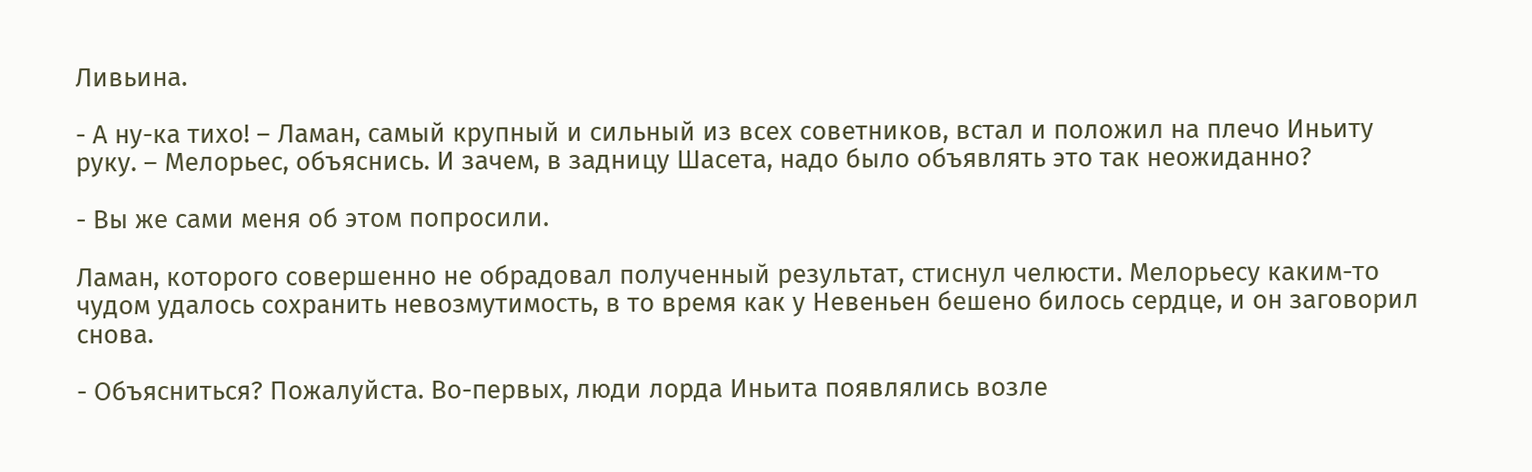Ливьина.

- А ну-ка тихо! – Ламан, самый крупный и сильный из всех советников, встал и положил на плечо Иньиту руку. – Мелорьес, объяснись. И зачем, в задницу Шасета, надо было объявлять это так неожиданно?

- Вы же сами меня об этом попросили.

Ламан, которого совершенно не обрадовал полученный результат, стиснул челюсти. Мелорьесу каким-то чудом удалось сохранить невозмутимость, в то время как у Невеньен бешено билось сердце, и он заговорил снова.

- Объясниться? Пожалуйста. Во-первых, люди лорда Иньита появлялись возле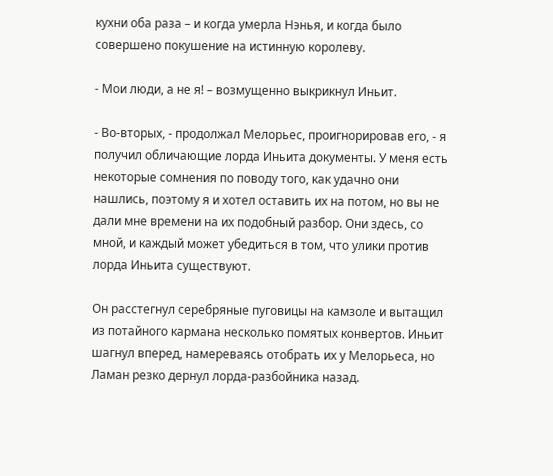кухни оба раза – и когда умерла Нэнья, и когда было совершено покушение на истинную королеву.

- Мои люди, а не я! – возмущенно выкрикнул Иньит.

- Во-вторых, - продолжал Мелорьес, проигнорировав его, - я получил обличающие лорда Иньита документы. У меня есть некоторые сомнения по поводу того, как удачно они нашлись, поэтому я и хотел оставить их на потом, но вы не дали мне времени на их подобный разбор. Они здесь, со мной, и каждый может убедиться в том, что улики против лорда Иньита существуют.

Он расстегнул серебряные пуговицы на камзоле и вытащил из потайного кармана несколько помятых конвертов. Иньит шагнул вперед, намереваясь отобрать их у Мелорьеса, но Ламан резко дернул лорда-разбойника назад.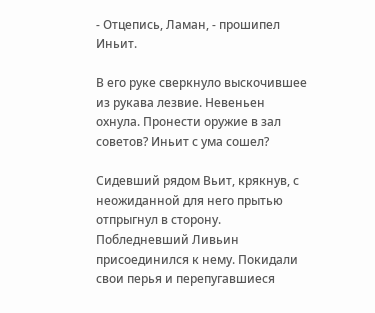- Отцепись, Ламан, - прошипел Иньит.

В его руке сверкнуло выскочившее из рукава лезвие. Невеньен охнула. Пронести оружие в зал советов? Иньит с ума сошел?

Сидевший рядом Вьит, крякнув, с неожиданной для него прытью отпрыгнул в сторону. Побледневший Ливьин присоединился к нему. Покидали свои перья и перепугавшиеся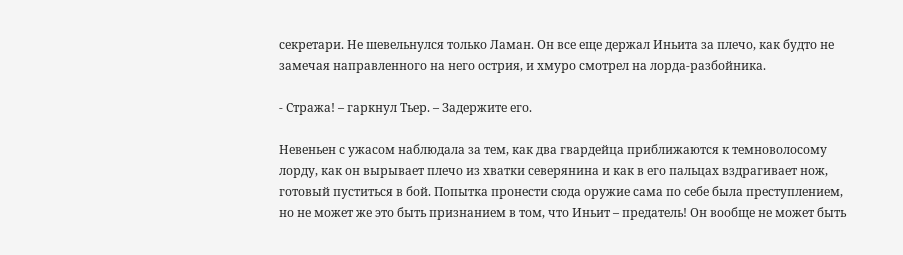секретари. Не шевельнулся только Ламан. Он все еще держал Иньита за плечо, как будто не замечая направленного на него острия, и хмуро смотрел на лорда-разбойника.

- Стража! – гаркнул Тьер. – Задержите его.

Невеньен с ужасом наблюдала за тем, как два гвардейца приближаются к темноволосому лорду, как он вырывает плечо из хватки северянина и как в его пальцах вздрагивает нож, готовый пуститься в бой. Попытка пронести сюда оружие сама по себе была преступлением, но не может же это быть признанием в том, что Иньит – предатель! Он вообще не может быть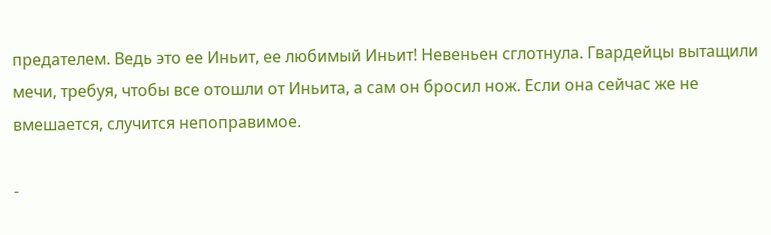предателем. Ведь это ее Иньит, ее любимый Иньит! Невеньен сглотнула. Гвардейцы вытащили мечи, требуя, чтобы все отошли от Иньита, а сам он бросил нож. Если она сейчас же не вмешается, случится непоправимое.

-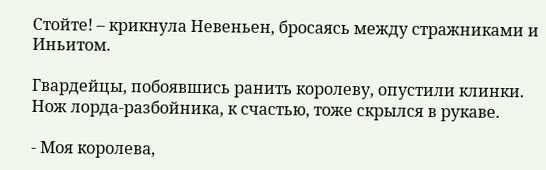Стойте! – крикнула Невеньен, бросаясь между стражниками и Иньитом.

Гвардейцы, побоявшись ранить королеву, опустили клинки. Нож лорда-разбойника, к счастью, тоже скрылся в рукаве.

- Моя королева,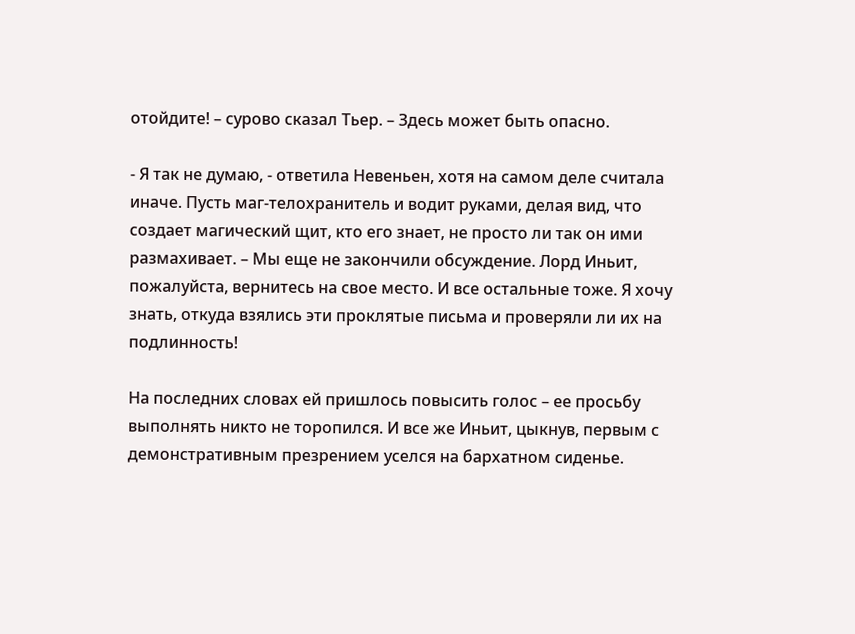отойдите! – сурово сказал Тьер. – Здесь может быть опасно.

- Я так не думаю, - ответила Невеньен, хотя на самом деле считала иначе. Пусть маг-телохранитель и водит руками, делая вид, что создает магический щит, кто его знает, не просто ли так он ими размахивает. – Мы еще не закончили обсуждение. Лорд Иньит, пожалуйста, вернитесь на свое место. И все остальные тоже. Я хочу знать, откуда взялись эти проклятые письма и проверяли ли их на подлинность!

На последних словах ей пришлось повысить голос – ее просьбу выполнять никто не торопился. И все же Иньит, цыкнув, первым с демонстративным презрением уселся на бархатном сиденье.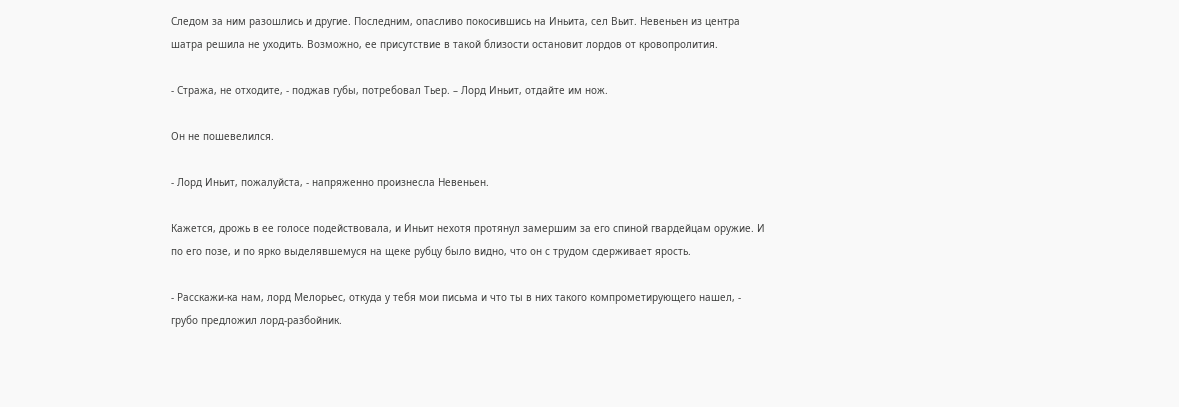Следом за ним разошлись и другие. Последним, опасливо покосившись на Иньита, сел Вьит. Невеньен из центра шатра решила не уходить. Возможно, ее присутствие в такой близости остановит лордов от кровопролития.

- Стража, не отходите, - поджав губы, потребовал Тьер. – Лорд Иньит, отдайте им нож.

Он не пошевелился.

- Лорд Иньит, пожалуйста, - напряженно произнесла Невеньен.

Кажется, дрожь в ее голосе подействовала, и Иньит нехотя протянул замершим за его спиной гвардейцам оружие. И по его позе, и по ярко выделявшемуся на щеке рубцу было видно, что он с трудом сдерживает ярость.

- Расскажи-ка нам, лорд Мелорьес, откуда у тебя мои письма и что ты в них такого компрометирующего нашел, - грубо предложил лорд-разбойник.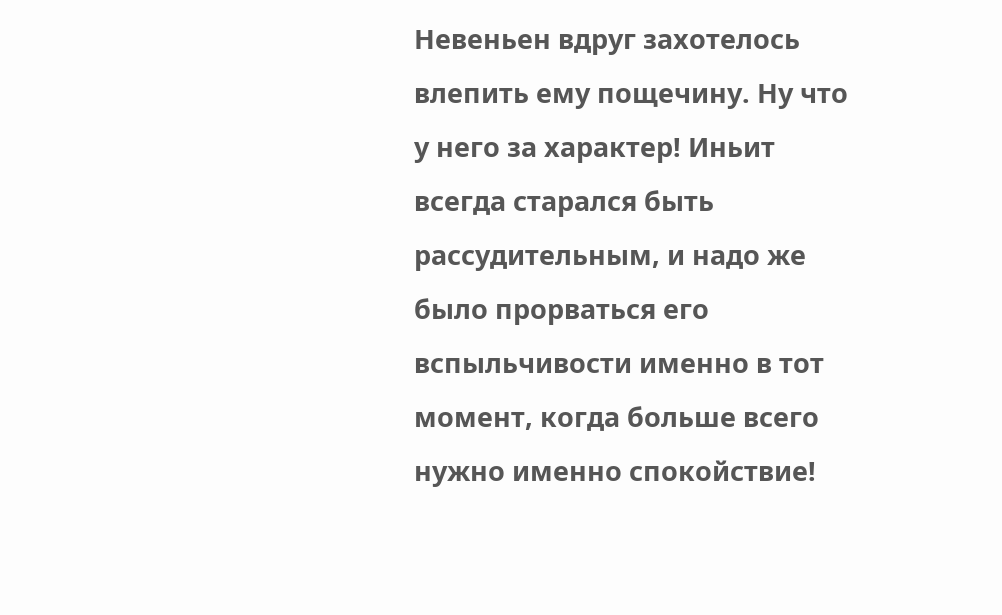Невеньен вдруг захотелось влепить ему пощечину. Ну что у него за характер! Иньит всегда старался быть рассудительным, и надо же было прорваться его вспыльчивости именно в тот момент, когда больше всего нужно именно спокойствие!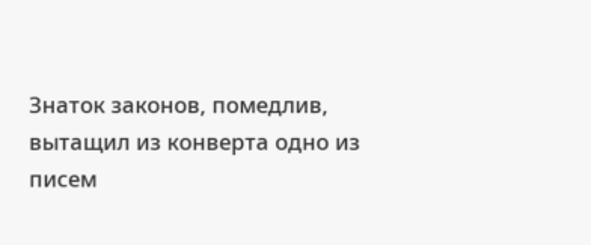Знаток законов, помедлив, вытащил из конверта одно из писем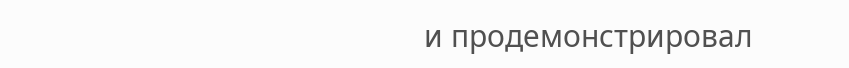и продемонстрировал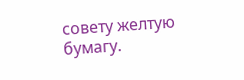совету желтую бумагу.